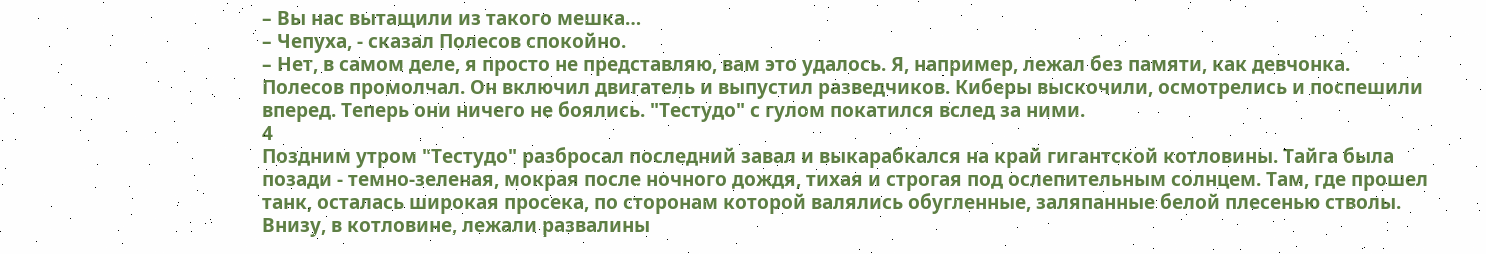– Вы нас вытащили из такого мешка…
– Чепуха, - сказал Полесов спокойно.
– Нет, в самом деле, я просто не представляю, вам это удалось. Я, например, лежал без памяти, как девчонка.
Полесов промолчал. Он включил двигатель и выпустил разведчиков. Киберы выскочили, осмотрелись и поспешили вперед. Теперь они ничего не боялись. "Тестудо" с гулом покатился вслед за ними.
4
Поздним утром "Тестудо" разбросал последний завал и выкарабкался на край гигантской котловины. Тайга была позади - темно-зеленая, мокрая после ночного дождя, тихая и строгая под ослепительным солнцем. Там, где прошел танк, осталась широкая просека, по сторонам которой валялись обугленные, заляпанные белой плесенью стволы.
Внизу, в котловине, лежали развалины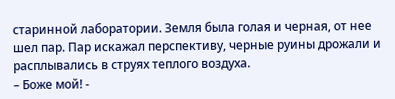старинной лаборатории. Земля была голая и черная, от нее шел пар. Пар искажал перспективу, черные руины дрожали и расплывались в струях теплого воздуха.
– Боже мой! -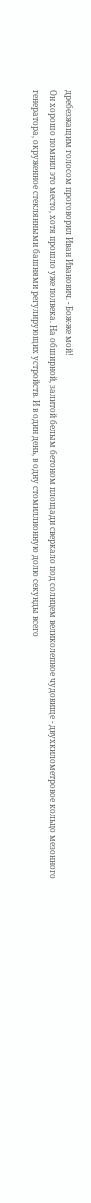дребезжащим голосом проговорил Иван Иванович. - Бож-же мой!
Он хорошо помнил это место, хотя прошло уже полвека. На обширной, залитой белым бетоном площади сверкало под солнцем великолепное чудовище - двухкилометровое кольцо мезонного генератора, окруженное стеклянными башнями регулирующих устройств. И в один день, в одну стомиллионную долю секунды всего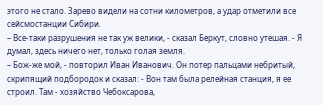этого не стало. Зарево видели на сотни километров, а удар отметили все сейсмостанции Сибири.
– Все-таки разрушения не так уж велики, - сказал Беркут, словно утешая. - Я думал, здесь ничего нет, только голая земля.
– Бож-же мой, - повторил Иван Иванович. Он потер пальцами небритый, скрипящий подбородок и сказал: - Вон там была релейная станция, я ее строил. Там - хозяйство Чебоксарова,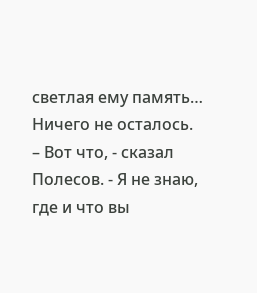светлая ему память… Ничего не осталось.
– Вот что, - сказал Полесов. - Я не знаю, где и что вы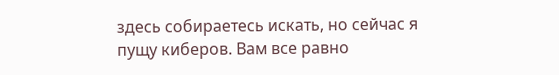здесь собираетесь искать, но сейчас я пущу киберов. Вам все равно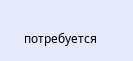потребуется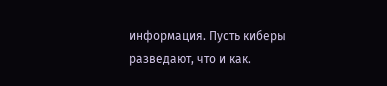информация. Пусть киберы разведают, что и как.